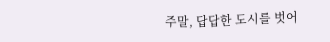주말, 답답한 도시를 벗어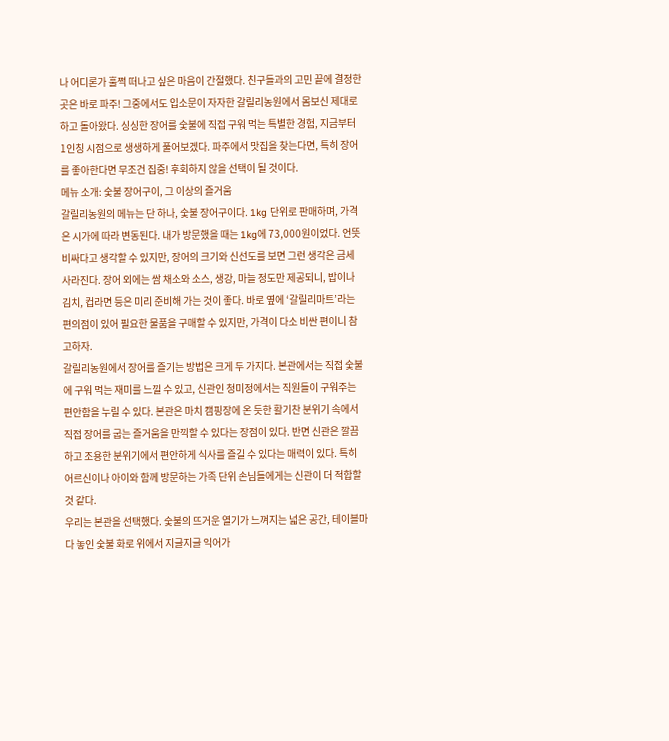나 어디론가 훌쩍 떠나고 싶은 마음이 간절했다. 친구들과의 고민 끝에 결정한 곳은 바로 파주! 그중에서도 입소문이 자자한 갈릴리농원에서 몸보신 제대로 하고 돌아왔다. 싱싱한 장어를 숯불에 직접 구워 먹는 특별한 경험, 지금부터 1인칭 시점으로 생생하게 풀어보겠다. 파주에서 맛집을 찾는다면, 특히 장어를 좋아한다면 무조건 집중! 후회하지 않을 선택이 될 것이다.
메뉴 소개: 숯불 장어구이, 그 이상의 즐거움
갈릴리농원의 메뉴는 단 하나, 숯불 장어구이다. 1kg 단위로 판매하며, 가격은 시가에 따라 변동된다. 내가 방문했을 때는 1kg에 73,000원이었다. 언뜻 비싸다고 생각할 수 있지만, 장어의 크기와 신선도를 보면 그런 생각은 금세 사라진다. 장어 외에는 쌈 채소와 소스, 생강, 마늘 정도만 제공되니, 밥이나 김치, 컵라면 등은 미리 준비해 가는 것이 좋다. 바로 옆에 ‘갈릴리마트’라는 편의점이 있어 필요한 물품을 구매할 수 있지만, 가격이 다소 비싼 편이니 참고하자.
갈릴리농원에서 장어를 즐기는 방법은 크게 두 가지다. 본관에서는 직접 숯불에 구워 먹는 재미를 느낄 수 있고, 신관인 청미정에서는 직원들이 구워주는 편안함을 누릴 수 있다. 본관은 마치 캠핑장에 온 듯한 활기찬 분위기 속에서 직접 장어를 굽는 즐거움을 만끽할 수 있다는 장점이 있다. 반면 신관은 깔끔하고 조용한 분위기에서 편안하게 식사를 즐길 수 있다는 매력이 있다. 특히 어르신이나 아이와 함께 방문하는 가족 단위 손님들에게는 신관이 더 적합할 것 같다.
우리는 본관을 선택했다. 숯불의 뜨거운 열기가 느껴지는 넓은 공간, 테이블마다 놓인 숯불 화로 위에서 지글지글 익어가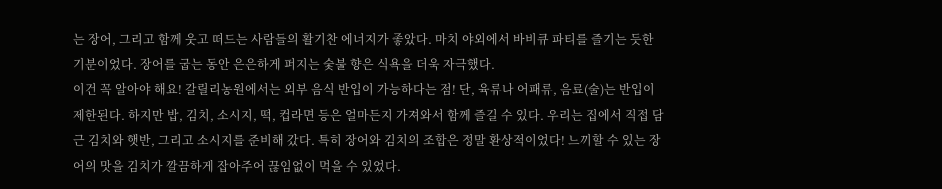는 장어, 그리고 함께 웃고 떠드는 사람들의 활기찬 에너지가 좋았다. 마치 야외에서 바비큐 파티를 즐기는 듯한 기분이었다. 장어를 굽는 동안 은은하게 퍼지는 숯불 향은 식욕을 더욱 자극했다.
이건 꼭 알아야 해요! 갈릴리농원에서는 외부 음식 반입이 가능하다는 점! 단, 육류나 어패류, 음료(술)는 반입이 제한된다. 하지만 밥, 김치, 소시지, 떡, 컵라면 등은 얼마든지 가져와서 함께 즐길 수 있다. 우리는 집에서 직접 담근 김치와 햇반, 그리고 소시지를 준비해 갔다. 특히 장어와 김치의 조합은 정말 환상적이었다! 느끼할 수 있는 장어의 맛을 김치가 깔끔하게 잡아주어 끊임없이 먹을 수 있었다.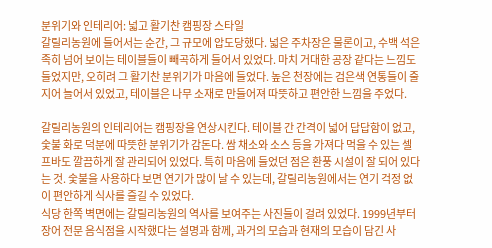분위기와 인테리어: 넓고 활기찬 캠핑장 스타일
갈릴리농원에 들어서는 순간, 그 규모에 압도당했다. 넓은 주차장은 물론이고, 수백 석은 족히 넘어 보이는 테이블들이 빼곡하게 들어서 있었다. 마치 거대한 공장 같다는 느낌도 들었지만, 오히려 그 활기찬 분위기가 마음에 들었다. 높은 천장에는 검은색 연통들이 줄지어 늘어서 있었고, 테이블은 나무 소재로 만들어져 따뜻하고 편안한 느낌을 주었다.

갈릴리농원의 인테리어는 캠핑장을 연상시킨다. 테이블 간 간격이 넓어 답답함이 없고, 숯불 화로 덕분에 따뜻한 분위기가 감돈다. 쌈 채소와 소스 등을 가져다 먹을 수 있는 셀프바도 깔끔하게 잘 관리되어 있었다. 특히 마음에 들었던 점은 환풍 시설이 잘 되어 있다는 것. 숯불을 사용하다 보면 연기가 많이 날 수 있는데, 갈릴리농원에서는 연기 걱정 없이 편안하게 식사를 즐길 수 있었다.
식당 한쪽 벽면에는 갈릴리농원의 역사를 보여주는 사진들이 걸려 있었다. 1999년부터 장어 전문 음식점을 시작했다는 설명과 함께, 과거의 모습과 현재의 모습이 담긴 사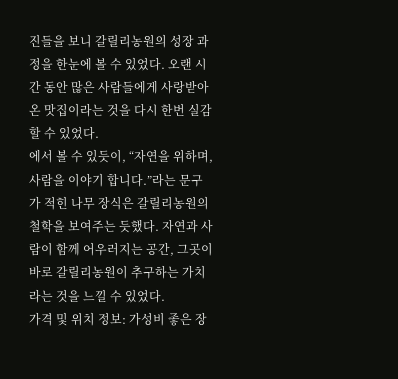진들을 보니 갈릴리농원의 성장 과정을 한눈에 볼 수 있었다. 오랜 시간 동안 많은 사람들에게 사랑받아 온 맛집이라는 것을 다시 한번 실감할 수 있었다.
에서 볼 수 있듯이, “자연을 위하며, 사람을 이야기 합니다.”라는 문구가 적힌 나무 장식은 갈릴리농원의 철학을 보여주는 듯했다. 자연과 사람이 함께 어우러지는 공간, 그곳이 바로 갈릴리농원이 추구하는 가치라는 것을 느낄 수 있었다.
가격 및 위치 정보: 가성비 좋은 장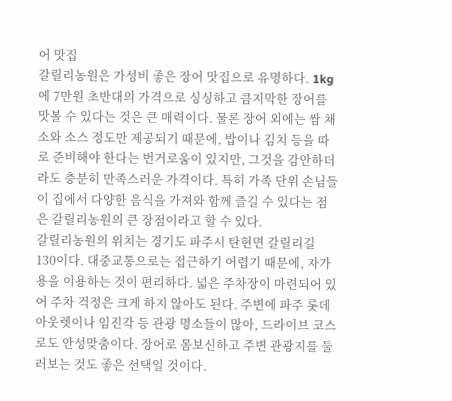어 맛집
갈릴리농원은 가성비 좋은 장어 맛집으로 유명하다. 1kg에 7만원 초반대의 가격으로 싱싱하고 큼지막한 장어를 맛볼 수 있다는 것은 큰 매력이다. 물론 장어 외에는 쌈 채소와 소스 정도만 제공되기 때문에, 밥이나 김치 등을 따로 준비해야 한다는 번거로움이 있지만, 그것을 감안하더라도 충분히 만족스러운 가격이다. 특히 가족 단위 손님들이 집에서 다양한 음식을 가져와 함께 즐길 수 있다는 점은 갈릴리농원의 큰 장점이라고 할 수 있다.
갈릴리농원의 위치는 경기도 파주시 탄현면 갈릴리길 130이다. 대중교통으로는 접근하기 어렵기 때문에, 자가용을 이용하는 것이 편리하다. 넓은 주차장이 마련되어 있어 주차 걱정은 크게 하지 않아도 된다. 주변에 파주 롯데 아웃렛이나 임진각 등 관광 명소들이 많아, 드라이브 코스로도 안성맞춤이다. 장어로 몸보신하고 주변 관광지를 둘러보는 것도 좋은 선택일 것이다.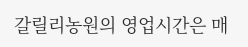갈릴리농원의 영업시간은 매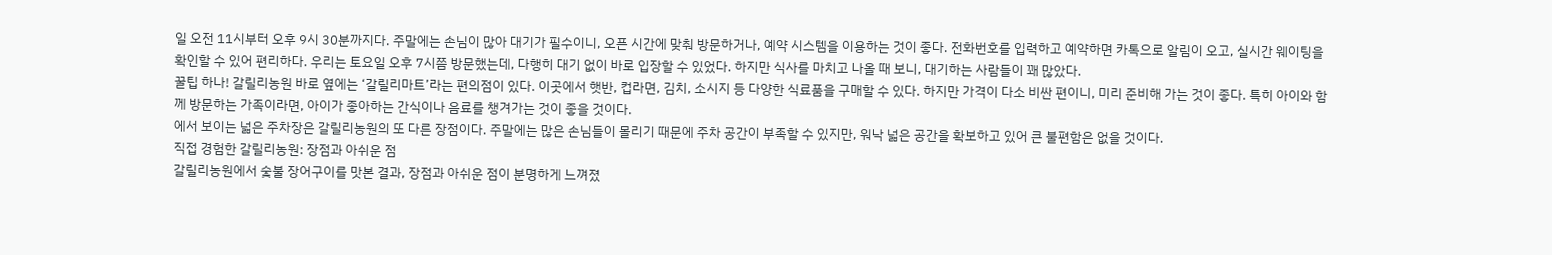일 오전 11시부터 오후 9시 30분까지다. 주말에는 손님이 많아 대기가 필수이니, 오픈 시간에 맞춰 방문하거나, 예약 시스템을 이용하는 것이 좋다. 전화번호를 입력하고 예약하면 카톡으로 알림이 오고, 실시간 웨이팅을 확인할 수 있어 편리하다. 우리는 토요일 오후 7시쯤 방문했는데, 다행히 대기 없이 바로 입장할 수 있었다. 하지만 식사를 마치고 나올 때 보니, 대기하는 사람들이 꽤 많았다.
꿀팁 하나! 갈릴리농원 바로 옆에는 ‘갈릴리마트’라는 편의점이 있다. 이곳에서 햇반, 컵라면, 김치, 소시지 등 다양한 식료품을 구매할 수 있다. 하지만 가격이 다소 비싼 편이니, 미리 준비해 가는 것이 좋다. 특히 아이와 함께 방문하는 가족이라면, 아이가 좋아하는 간식이나 음료를 챙겨가는 것이 좋을 것이다.
에서 보이는 넓은 주차장은 갈릴리농원의 또 다른 장점이다. 주말에는 많은 손님들이 몰리기 때문에 주차 공간이 부족할 수 있지만, 워낙 넓은 공간을 확보하고 있어 큰 불편함은 없을 것이다.
직접 경험한 갈릴리농원: 장점과 아쉬운 점
갈릴리농원에서 숯불 장어구이를 맛본 결과, 장점과 아쉬운 점이 분명하게 느껴졌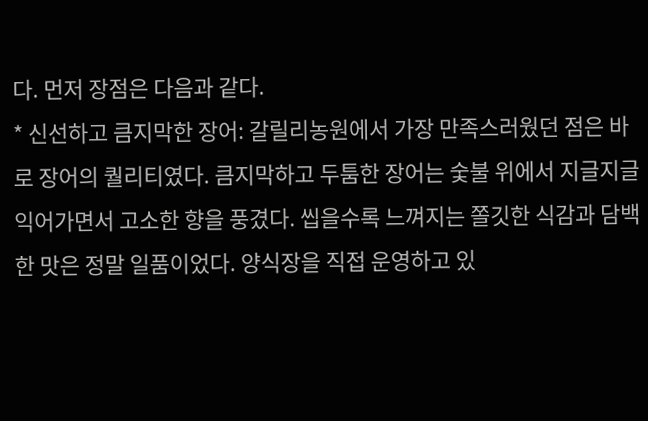다. 먼저 장점은 다음과 같다.
* 신선하고 큼지막한 장어: 갈릴리농원에서 가장 만족스러웠던 점은 바로 장어의 퀄리티였다. 큼지막하고 두툼한 장어는 숯불 위에서 지글지글 익어가면서 고소한 향을 풍겼다. 씹을수록 느껴지는 쫄깃한 식감과 담백한 맛은 정말 일품이었다. 양식장을 직접 운영하고 있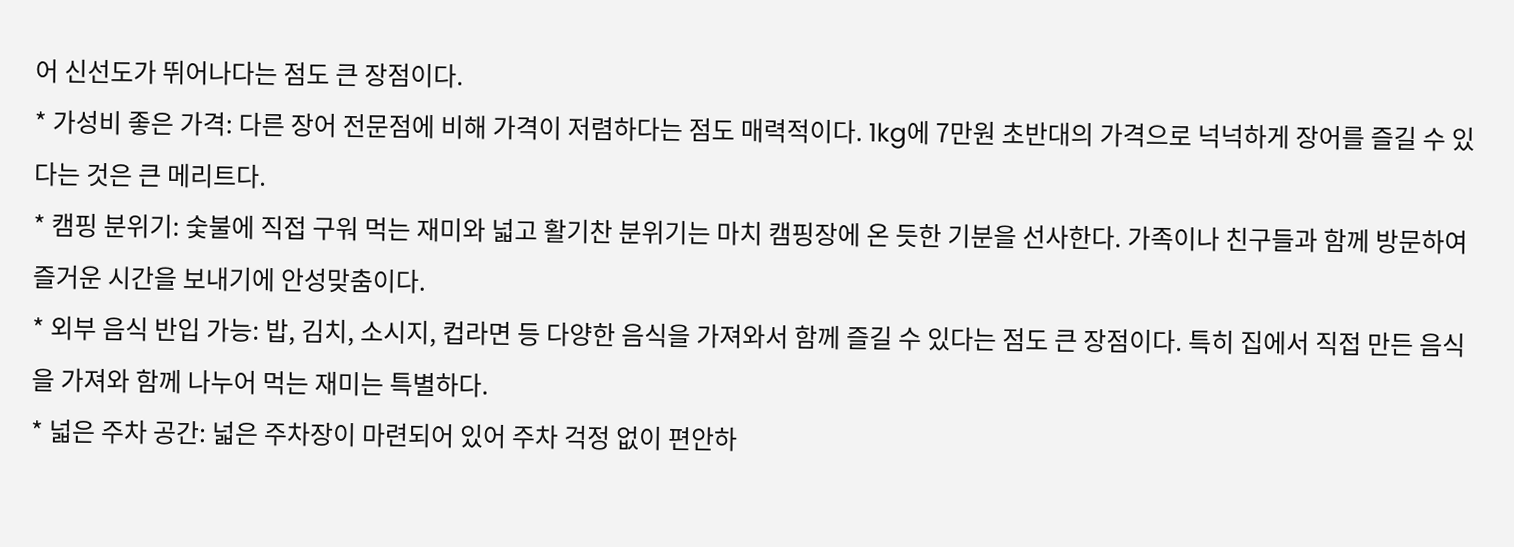어 신선도가 뛰어나다는 점도 큰 장점이다.
* 가성비 좋은 가격: 다른 장어 전문점에 비해 가격이 저렴하다는 점도 매력적이다. 1kg에 7만원 초반대의 가격으로 넉넉하게 장어를 즐길 수 있다는 것은 큰 메리트다.
* 캠핑 분위기: 숯불에 직접 구워 먹는 재미와 넓고 활기찬 분위기는 마치 캠핑장에 온 듯한 기분을 선사한다. 가족이나 친구들과 함께 방문하여 즐거운 시간을 보내기에 안성맞춤이다.
* 외부 음식 반입 가능: 밥, 김치, 소시지, 컵라면 등 다양한 음식을 가져와서 함께 즐길 수 있다는 점도 큰 장점이다. 특히 집에서 직접 만든 음식을 가져와 함께 나누어 먹는 재미는 특별하다.
* 넓은 주차 공간: 넓은 주차장이 마련되어 있어 주차 걱정 없이 편안하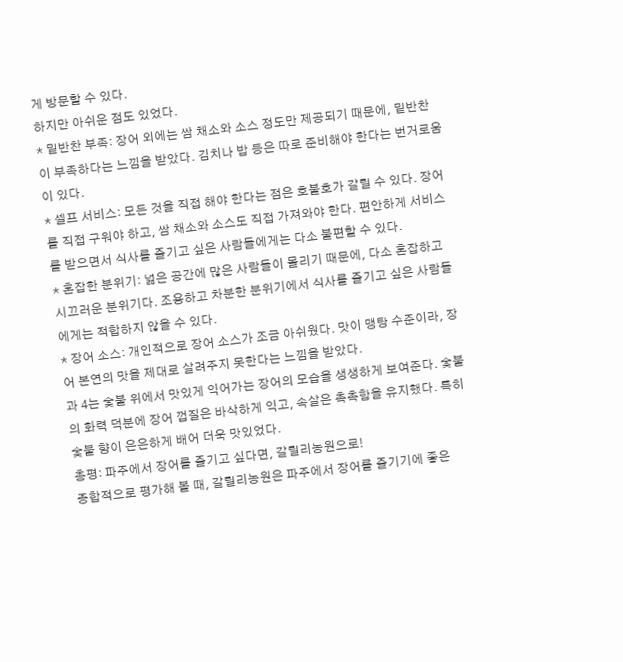게 방문할 수 있다.
하지만 아쉬운 점도 있었다.
* 밑반찬 부족: 장어 외에는 쌈 채소와 소스 정도만 제공되기 때문에, 밑반찬이 부족하다는 느낌을 받았다. 김치나 밥 등은 따로 준비해야 한다는 번거로움이 있다.
* 셀프 서비스: 모든 것을 직접 해야 한다는 점은 호불호가 갈릴 수 있다. 장어를 직접 구워야 하고, 쌈 채소와 소스도 직접 가져와야 한다. 편안하게 서비스를 받으면서 식사를 즐기고 싶은 사람들에게는 다소 불편할 수 있다.
* 혼잡한 분위기: 넓은 공간에 많은 사람들이 몰리기 때문에, 다소 혼잡하고 시끄러운 분위기다. 조용하고 차분한 분위기에서 식사를 즐기고 싶은 사람들에게는 적합하지 않을 수 있다.
* 장어 소스: 개인적으로 장어 소스가 조금 아쉬웠다. 맛이 맹탕 수준이라, 장어 본연의 맛을 제대로 살려주지 못한다는 느낌을 받았다.
과 4는 숯불 위에서 맛있게 익어가는 장어의 모습을 생생하게 보여준다. 숯불의 화력 덕분에 장어 껍질은 바삭하게 익고, 속살은 촉촉함을 유지했다. 특히 숯불 향이 은은하게 배어 더욱 맛있었다.
총평: 파주에서 장어를 즐기고 싶다면, 갈릴리농원으로!
종합적으로 평가해 볼 때, 갈릴리농원은 파주에서 장어를 즐기기에 좋은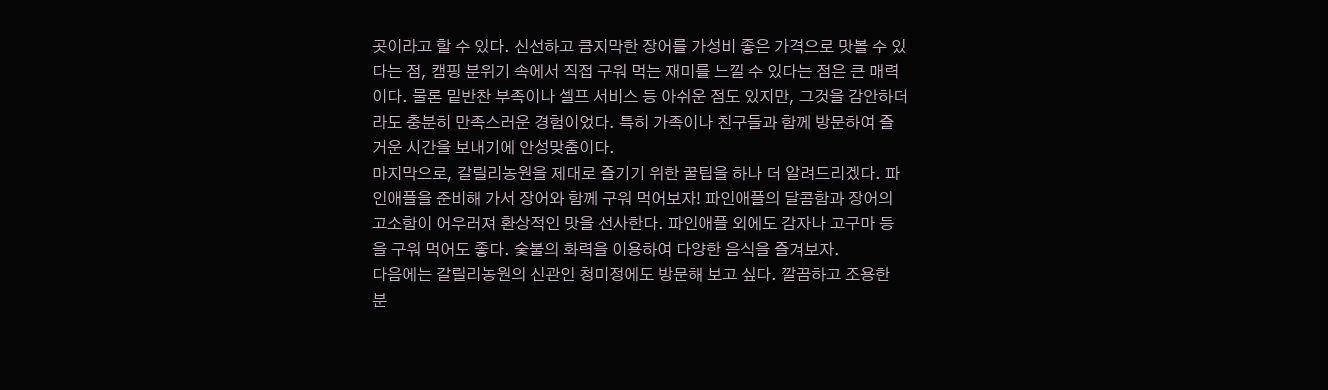곳이라고 할 수 있다. 신선하고 큼지막한 장어를 가성비 좋은 가격으로 맛볼 수 있다는 점, 캠핑 분위기 속에서 직접 구워 먹는 재미를 느낄 수 있다는 점은 큰 매력이다. 물론 밑반찬 부족이나 셀프 서비스 등 아쉬운 점도 있지만, 그것을 감안하더라도 충분히 만족스러운 경험이었다. 특히 가족이나 친구들과 함께 방문하여 즐거운 시간을 보내기에 안성맞춤이다.
마지막으로, 갈릴리농원을 제대로 즐기기 위한 꿀팁을 하나 더 알려드리겠다. 파인애플을 준비해 가서 장어와 함께 구워 먹어보자! 파인애플의 달콤함과 장어의 고소함이 어우러져 환상적인 맛을 선사한다. 파인애플 외에도 감자나 고구마 등을 구워 먹어도 좋다. 숯불의 화력을 이용하여 다양한 음식을 즐겨보자.
다음에는 갈릴리농원의 신관인 청미정에도 방문해 보고 싶다. 깔끔하고 조용한 분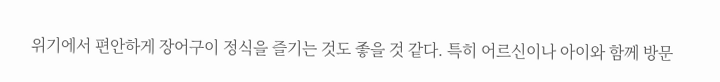위기에서 편안하게 장어구이 정식을 즐기는 것도 좋을 것 같다. 특히 어르신이나 아이와 함께 방문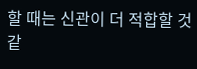할 때는 신관이 더 적합할 것 같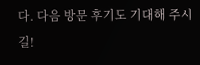다. 다음 방문 후기도 기대해 주시길!